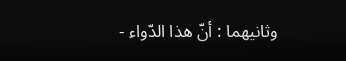وثانيهما : أنّ هذا الدّواء -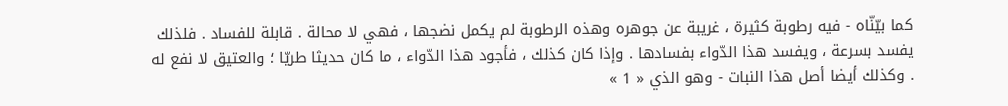كما بيّنّاه - فيه رطوبة كثيرة ، غريبة عن جوهره وهذه الرطوبة لم يكمل نضجها ، فهي لا محالة . قابلة للفساد . فلذلك يفسد بسرعة ، ويفسد هذا الدّواء بفسادها . وإذا كان كذلك ، فأجود هذا الدّواء ، ما كان حديثا طريّا ؛ والعتيق لا نفع له . وكذلك أيضا أصل هذا النبات - وهو الذي « 1 »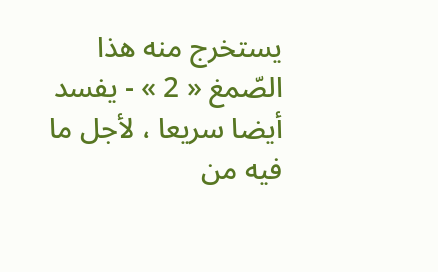يستخرج منه هذا الصّمغ « 2 » - يفسد أيضا سريعا ، لأجل ما فيه من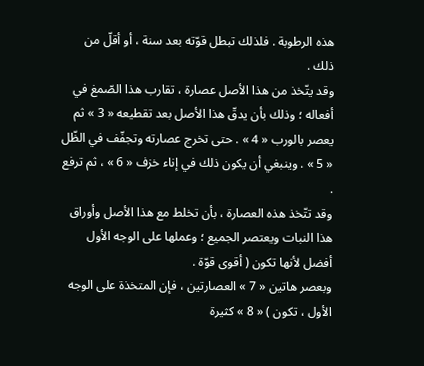هذه الرطوبة . فلذلك تبطل قوّته بعد سنة ، أو أقلّ من ذلك .
وقد يتّخذ من هذا الأصل عصارة ، تقارب هذا الصّمغ في أفعاله ؛ وذلك بأن يدقّ هذا الأصل بعد تقطيعه « 3 » ثم يعصر بالورب « 4 » . حتى تخرج عصارته وتجفّف في الظّل « 5 » . وينبغي أن يكون ذلك في إناء خزف « 6 » ، ثم ترفع .
وقد تتّخذ هذه العصارة ، بأن تخلط مع هذا الأصل وأوراق هذا النبات ويعتصر الجميع ؛ وعملها على الوجه الأول أفضل لأنها تكون ( أقوى قوّة .
وبعصر هاتين « 7 » العصارتين ، فإن المتخذة على الوجه الأول ، تكون ) « 8 » كثيرة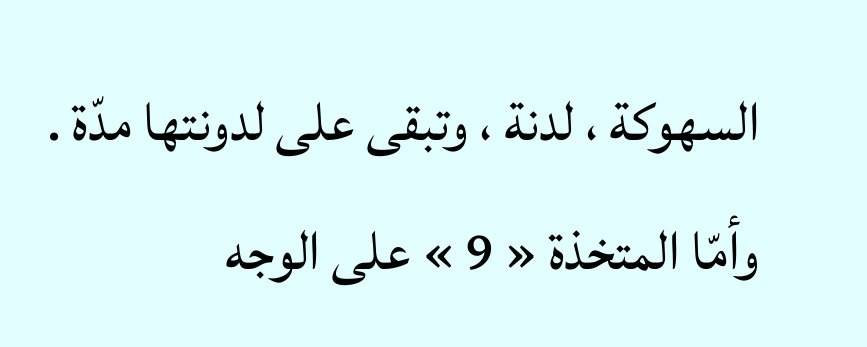السهوكة ، لدنة ، وتبقى على لدونتها مدّة . وأمّا المتخذة « 9 » على الوجه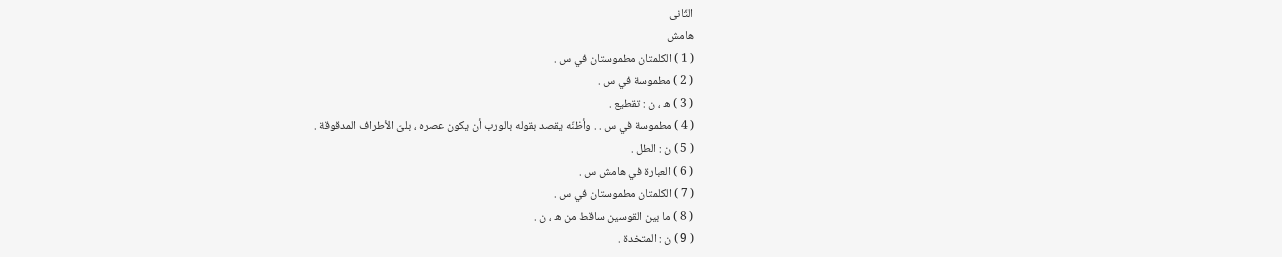الثّانى
هامش
( 1 ) الكلمتان مطموستان في س .
( 2 ) مطموسة في س .
( 3 ) ه ، ن : تقطيع .
( 4 ) مطموسة في س . . وأظنّه يقصد بقوله بالورب أن يكون عصره ، بلىّ الأطراف المدقوقة .
( 5 ) ن : الطل .
( 6 ) العبارة في هامش س .
( 7 ) الكلمتان مطموستان في س .
( 8 ) ما بين القوسين ساقط من ه ، ن .
( 9 ) ن : المتخدة .